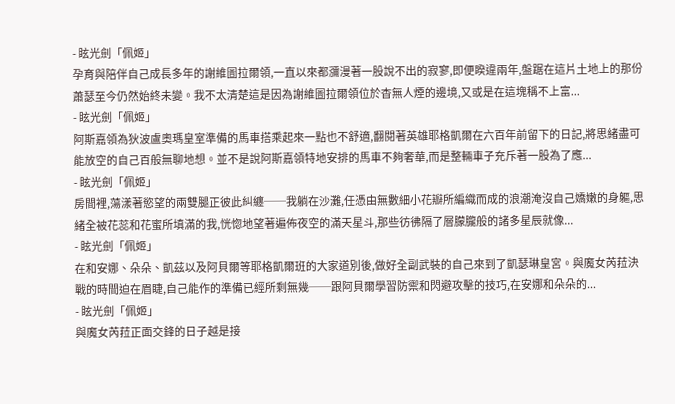- 眩光劍「佩姬」
孕育與陪伴自己成長多年的謝維圖拉爾領,一直以來都瀰漫著一股說不出的寂寥,即便睽違兩年,盤踞在這片土地上的那份蕭瑟至今仍然始終未變。我不太清楚這是因為謝維圖拉爾領位於杳無人煙的邊境,又或是在這塊稱不上富...
- 眩光劍「佩姬」
阿斯嘉領為狄波盧奧瑪皇室準備的馬車搭乘起來一點也不舒適,翻閱著英雄耶格凱爾在六百年前留下的日記,將思緒盡可能放空的自己百般無聊地想。並不是說阿斯嘉領特地安排的馬車不夠奢華,而是整輛車子充斥著一股為了應...
- 眩光劍「佩姬」
房間裡,蕩漾著慾望的兩雙腿正彼此糾纏──我躺在沙灘,任憑由無數細小花瓣所編織而成的浪潮淹沒自己嬌嫩的身軀,思緒全被花蕊和花蜜所填滿的我,恍惚地望著遍佈夜空的滿天星斗,那些彷彿隔了層朦朧般的諸多星辰就像...
- 眩光劍「佩姬」
在和安娜、朵朵、凱茲以及阿貝爾等耶格凱爾班的大家道別後,做好全副武裝的自己來到了凱瑟琳皇宮。與魔女芮菈決戰的時間迫在眉睫,自己能作的準備已經所剩無幾──跟阿貝爾學習防禦和閃避攻擊的技巧,在安娜和朵朵的...
- 眩光劍「佩姬」
與魔女芮菈正面交鋒的日子越是接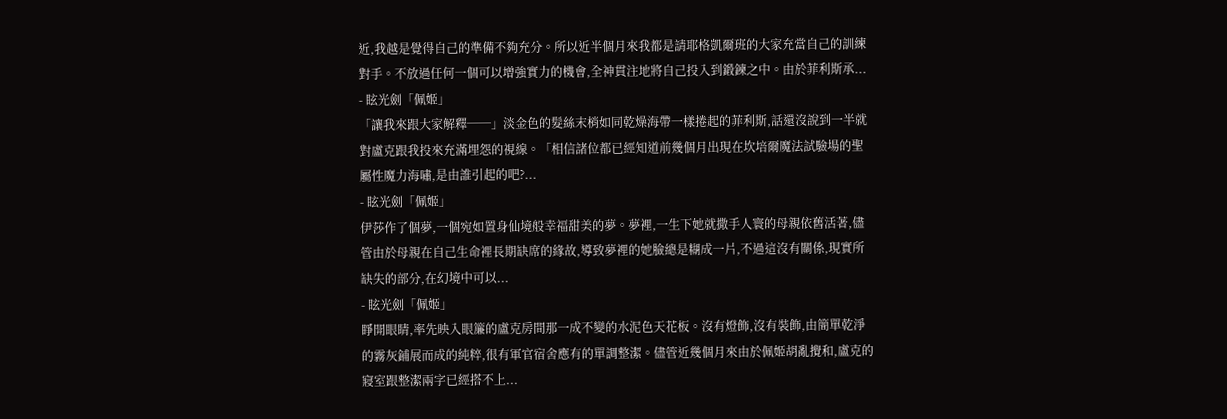近,我越是覺得自己的準備不夠充分。所以近半個月來我都是請耶格凱爾班的大家充當自己的訓練對手。不放過任何一個可以增強實力的機會,全神貫注地將自己投入到鍛鍊之中。由於菲利斯承...
- 眩光劍「佩姬」
「讓我來跟大家解釋──」淡金色的髮絲末梢如同乾燥海帶一樣捲起的菲利斯,話還沒說到一半就對盧克跟我投來充滿埋怨的視線。「相信諸位都已經知道前幾個月出現在坎培爾魔法試驗場的聖屬性魔力海嘯,是由誰引起的吧?...
- 眩光劍「佩姬」
伊莎作了個夢,一個宛如置身仙境般幸福甜美的夢。夢裡,一生下她就撒手人寰的母親依舊活著,儘管由於母親在自己生命裡長期缺席的緣故,導致夢裡的她臉總是糊成一片,不過這沒有關係,現實所缺失的部分,在幻境中可以...
- 眩光劍「佩姬」
睜開眼睛,率先映入眼簾的盧克房間那一成不變的水泥色天花板。沒有燈飾,沒有裝飾,由簡單乾淨的霧灰鋪展而成的純粹,很有軍官宿舍應有的單調整潔。儘管近幾個月來由於佩姬胡亂攪和,盧克的寢室跟整潔兩字已經搭不上...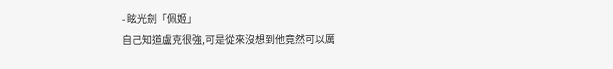- 眩光劍「佩姬」
自己知道盧克很強,可是從來沒想到他竟然可以厲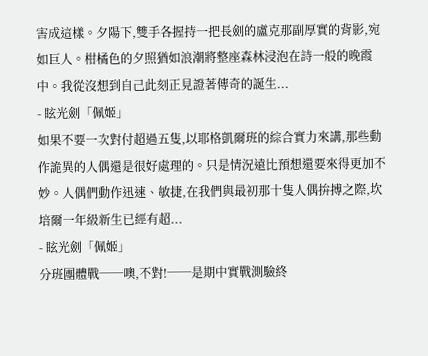害成這樣。夕陽下,雙手各握持一把長劍的盧克那副厚實的背影,宛如巨人。柑橘色的夕照猶如浪潮將整座森林浸泡在詩一般的晚霞中。我從沒想到自己此刻正見證著傳奇的誕生...
- 眩光劍「佩姬」
如果不要一次對付超過五隻,以耶格凱爾班的綜合實力來講,那些動作詭異的人偶還是很好處理的。只是情況遠比預想還要來得更加不妙。人偶們動作迅速、敏捷,在我們與最初那十隻人偶拚搏之際,坎培爾一年級新生已經有超...
- 眩光劍「佩姬」
分班團體戰──噢,不對!──是期中實戰測驗終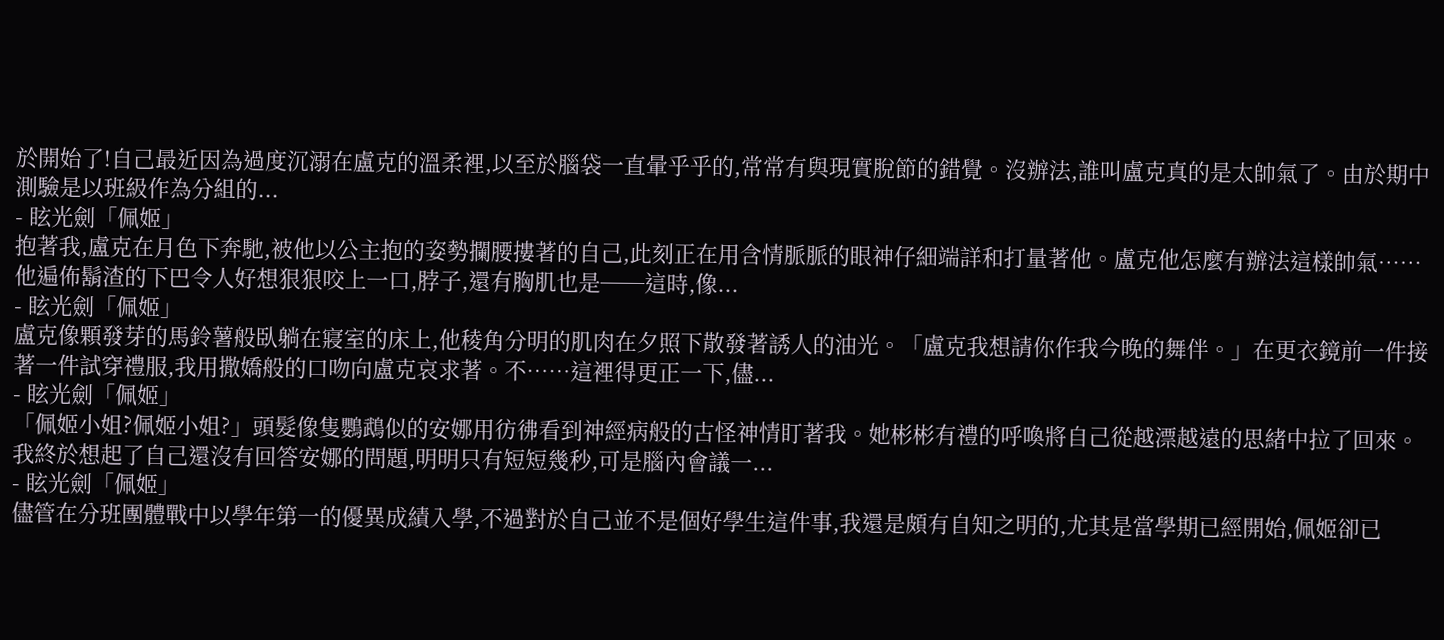於開始了!自己最近因為過度沉溺在盧克的溫柔裡,以至於腦袋一直暈乎乎的,常常有與現實脫節的錯覺。沒辦法,誰叫盧克真的是太帥氣了。由於期中測驗是以班級作為分組的...
- 眩光劍「佩姬」
抱著我,盧克在月色下奔馳,被他以公主抱的姿勢攔腰摟著的自己,此刻正在用含情脈脈的眼神仔細端詳和打量著他。盧克他怎麼有辦法這樣帥氣……他遍佈鬍渣的下巴令人好想狠狠咬上一口,脖子,還有胸肌也是──這時,像...
- 眩光劍「佩姬」
盧克像顆發芽的馬鈴薯般臥躺在寢室的床上,他稜角分明的肌肉在夕照下散發著誘人的油光。「盧克我想請你作我今晚的舞伴。」在更衣鏡前一件接著一件試穿禮服,我用撒嬌般的口吻向盧克哀求著。不……這裡得更正一下,儘...
- 眩光劍「佩姬」
「佩姬小姐?佩姬小姐?」頭髮像隻鸚鵡似的安娜用彷彿看到神經病般的古怪神情盯著我。她彬彬有禮的呼喚將自己從越漂越遠的思緒中拉了回來。我終於想起了自己還沒有回答安娜的問題,明明只有短短幾秒,可是腦內會議一...
- 眩光劍「佩姬」
儘管在分班團體戰中以學年第一的優異成績入學,不過對於自己並不是個好學生這件事,我還是頗有自知之明的,尤其是當學期已經開始,佩姬卻已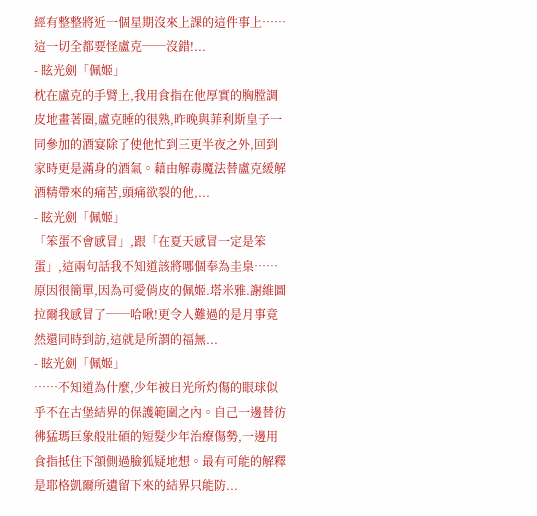經有整整將近一個星期沒來上課的這件事上……這一切全都要怪盧克──沒錯!...
- 眩光劍「佩姬」
枕在盧克的手臂上,我用食指在他厚實的胸膛調皮地畫著圈,盧克睡的很熟,昨晚與菲利斯皇子一同參加的酒宴除了使他忙到三更半夜之外,回到家時更是滿身的酒氣。藉由解毒魔法替盧克緩解酒精帶來的痛苦,頭痛欲裂的他,...
- 眩光劍「佩姬」
「笨蛋不會感冒」,跟「在夏天感冒一定是笨蛋」,這兩句話我不知道該將哪個奉為圭臬……原因很簡單,因為可愛俏皮的佩姬.塔米雅.謝維圖拉爾我感冒了──哈啾!更令人難過的是月事竟然還同時到訪,這就是所謂的福無...
- 眩光劍「佩姬」
……不知道為什麼,少年被日光所灼傷的眼球似乎不在古堡結界的保護範圍之內。自己一邊替彷彿猛瑪巨象般壯碩的短髮少年治療傷勢,一邊用食指抵住下頷側過臉狐疑地想。最有可能的解釋是耶格凱爾所遺留下來的結界只能防...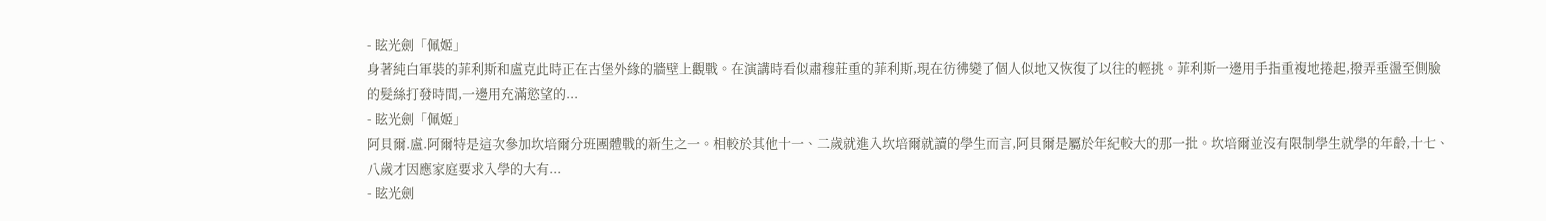- 眩光劍「佩姬」
身著純白軍裝的菲利斯和盧克此時正在古堡外緣的牆壁上觀戰。在演講時看似肅穆莊重的菲利斯,現在彷彿變了個人似地又恢復了以往的輕挑。菲利斯一邊用手指重複地捲起,撥弄垂盪至側臉的髮絲打發時間,一邊用充滿慾望的...
- 眩光劍「佩姬」
阿貝爾.盧.阿爾特是這次參加坎培爾分班團體戰的新生之一。相較於其他十一、二歲就進入坎培爾就讀的學生而言,阿貝爾是屬於年紀較大的那一批。坎培爾並沒有限制學生就學的年齡,十七、八歲才因應家庭要求入學的大有...
- 眩光劍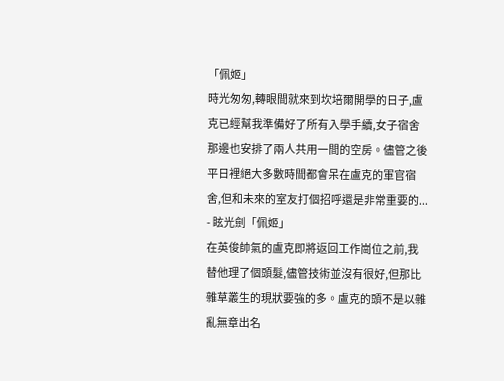「佩姬」
時光匆匆,轉眼間就來到坎培爾開學的日子,盧克已經幫我準備好了所有入學手續,女子宿舍那邊也安排了兩人共用一間的空房。儘管之後平日裡絕大多數時間都會呆在盧克的軍官宿舍,但和未來的室友打個招呼還是非常重要的...
- 眩光劍「佩姬」
在英俊帥氣的盧克即將返回工作崗位之前,我替他理了個頭髮,儘管技術並沒有很好,但那比雜草叢生的現狀要強的多。盧克的頭不是以雜亂無章出名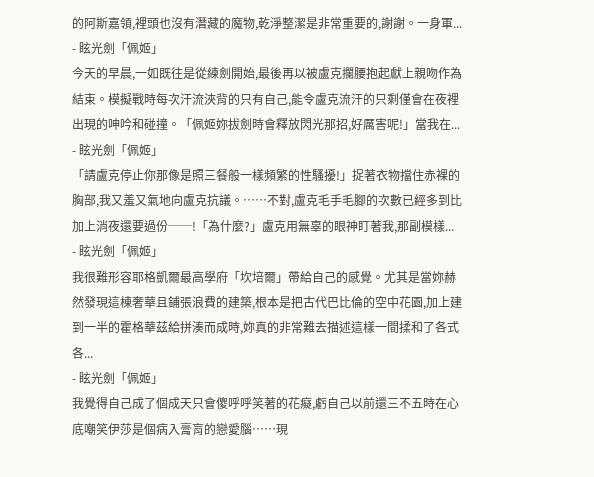的阿斯嘉領,裡頭也沒有潛藏的魔物,乾淨整潔是非常重要的,謝謝。一身軍...
- 眩光劍「佩姬」
今天的早晨,一如既往是從練劍開始,最後再以被盧克攔腰抱起獻上親吻作為結束。模擬戰時每次汗流浹背的只有自己,能令盧克流汗的只剩僅會在夜裡出現的呻吟和碰撞。「佩姬妳拔劍時會釋放閃光那招,好厲害呢!」當我在...
- 眩光劍「佩姬」
「請盧克停止你那像是照三餐般一樣頻繁的性騷擾!」捉著衣物擋住赤裸的胸部,我又羞又氣地向盧克抗議。……不對,盧克毛手毛腳的次數已經多到比加上消夜還要過份──!「為什麼?」盧克用無辜的眼神盯著我,那副模樣...
- 眩光劍「佩姬」
我很難形容耶格凱爾最高學府「坎培爾」帶給自己的感覺。尤其是當妳赫然發現這棟奢華且鋪張浪費的建築,根本是把古代巴比倫的空中花園,加上建到一半的霍格華茲給拼湊而成時,妳真的非常難去描述這樣一間揉和了各式各...
- 眩光劍「佩姬」
我覺得自己成了個成天只會傻呼呼笑著的花癡,虧自己以前還三不五時在心底嘲笑伊莎是個病入膏肓的戀愛腦……現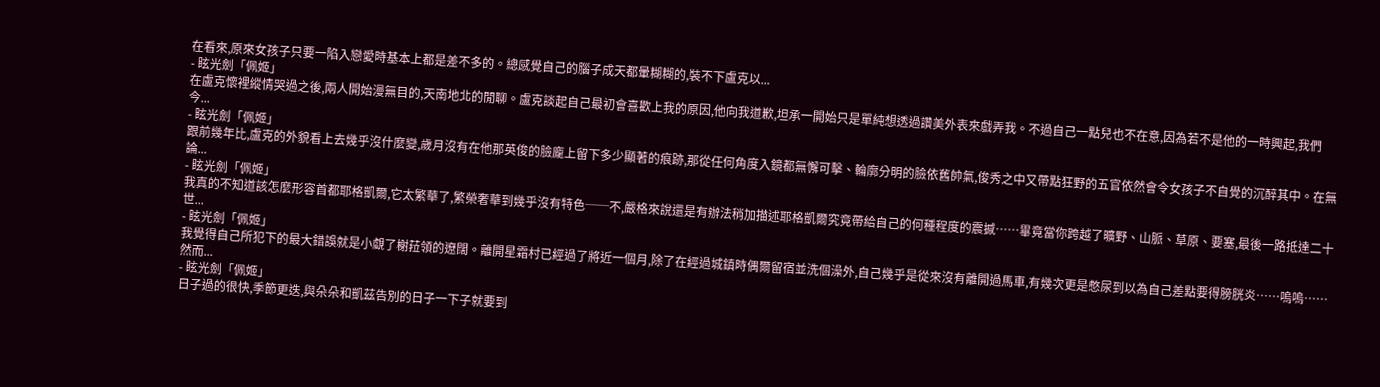在看來,原來女孩子只要一陷入戀愛時基本上都是差不多的。總感覺自己的腦子成天都暈糊糊的,裝不下盧克以...
- 眩光劍「佩姬」
在盧克懷裡縱情哭過之後,兩人開始漫無目的,天南地北的閒聊。盧克談起自己最初會喜歡上我的原因,他向我道歉,坦承一開始只是單純想透過讚美外表來戲弄我。不過自己一點兒也不在意,因為若不是他的一時興起,我們今...
- 眩光劍「佩姬」
跟前幾年比,盧克的外貌看上去幾乎沒什麼變,歲月沒有在他那英俊的臉龐上留下多少顯著的痕跡,那從任何角度入鏡都無懈可擊、輪廓分明的臉依舊帥氣,俊秀之中又帶點狂野的五官依然會令女孩子不自覺的沉醉其中。在無論...
- 眩光劍「佩姬」
我真的不知道該怎麼形容首都耶格凱爾,它太繁華了,繁榮奢華到幾乎沒有特色──不,嚴格來說還是有辦法稍加描述耶格凱爾究竟帶給自己的何種程度的震撼……畢竟當你跨越了曠野、山脈、草原、要塞,最後一路抵達二十世...
- 眩光劍「佩姬」
我覺得自己所犯下的最大錯誤就是小覷了榭菈領的遼闊。離開星霜村已經過了將近一個月,除了在經過城鎮時偶爾留宿並洗個澡外,自己幾乎是從來沒有離開過馬車,有幾次更是憋尿到以為自己差點要得膀胱炎……嗚嗚……然而...
- 眩光劍「佩姬」
日子過的很快,季節更迭,與朵朵和凱茲告別的日子一下子就要到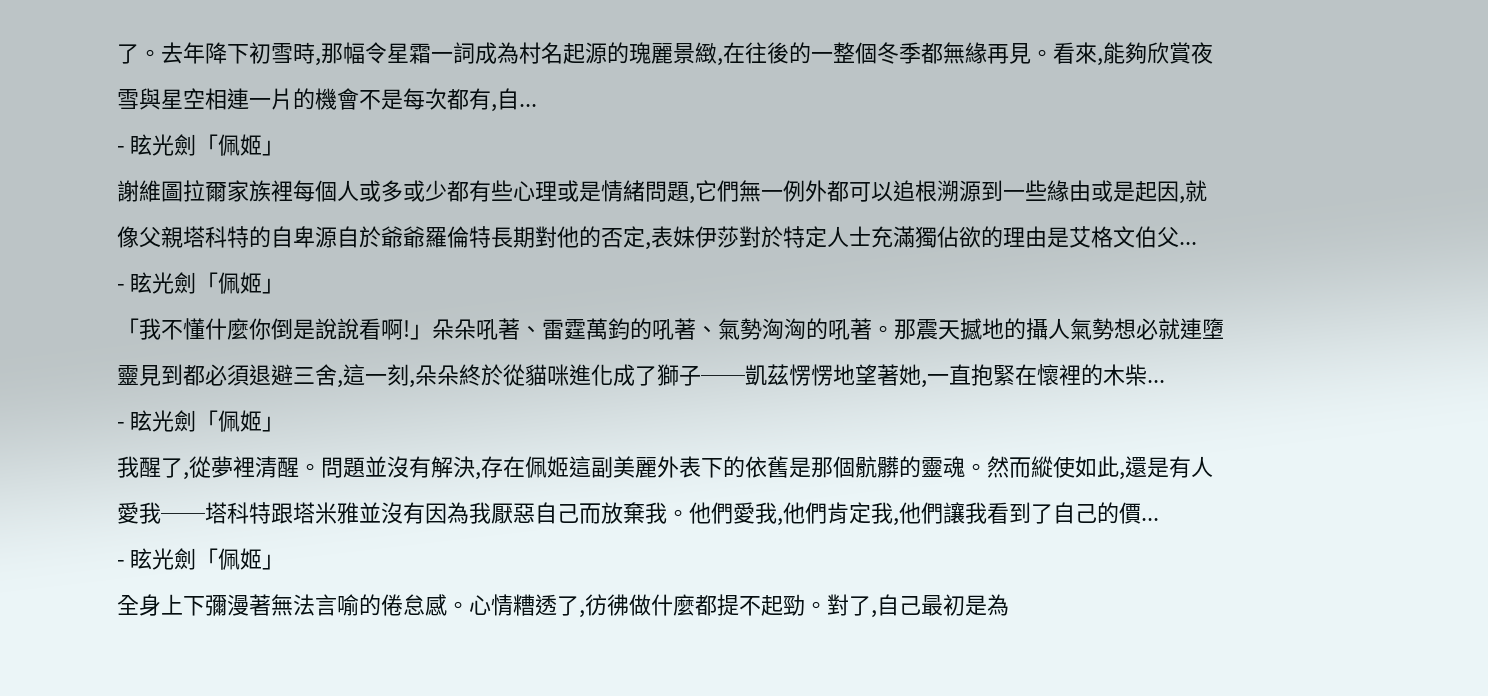了。去年降下初雪時,那幅令星霜一詞成為村名起源的瑰麗景緻,在往後的一整個冬季都無緣再見。看來,能夠欣賞夜雪與星空相連一片的機會不是每次都有,自...
- 眩光劍「佩姬」
謝維圖拉爾家族裡每個人或多或少都有些心理或是情緒問題,它們無一例外都可以追根溯源到一些緣由或是起因,就像父親塔科特的自卑源自於爺爺羅倫特長期對他的否定,表妹伊莎對於特定人士充滿獨佔欲的理由是艾格文伯父...
- 眩光劍「佩姬」
「我不懂什麼你倒是說說看啊!」朵朵吼著、雷霆萬鈞的吼著、氣勢洶洶的吼著。那震天撼地的攝人氣勢想必就連墮靈見到都必須退避三舍,這一刻,朵朵終於從貓咪進化成了獅子──凱茲愣愣地望著她,一直抱緊在懷裡的木柴...
- 眩光劍「佩姬」
我醒了,從夢裡清醒。問題並沒有解決,存在佩姬這副美麗外表下的依舊是那個骯髒的靈魂。然而縱使如此,還是有人愛我──塔科特跟塔米雅並沒有因為我厭惡自己而放棄我。他們愛我,他們肯定我,他們讓我看到了自己的價...
- 眩光劍「佩姬」
全身上下彌漫著無法言喻的倦怠感。心情糟透了,彷彿做什麼都提不起勁。對了,自己最初是為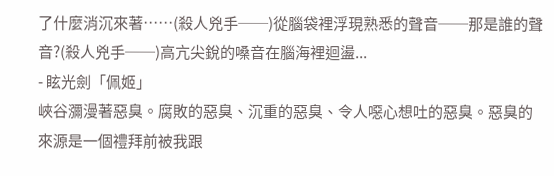了什麼消沉來著……(殺人兇手──)從腦袋裡浮現熟悉的聲音──那是誰的聲音?(殺人兇手──)高亢尖銳的嗓音在腦海裡迴盪...
- 眩光劍「佩姬」
峽谷瀰漫著惡臭。腐敗的惡臭、沉重的惡臭、令人噁心想吐的惡臭。惡臭的來源是一個禮拜前被我跟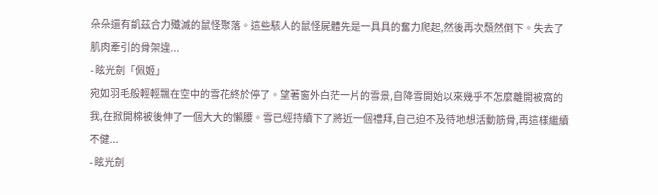朵朵還有凱茲合力殲滅的鼠怪聚落。這些駭人的鼠怪屍體先是一具具的奮力爬起,然後再次頹然倒下。失去了肌肉牽引的骨架違...
- 眩光劍「佩姬」
宛如羽毛般輕輕飄在空中的雪花終於停了。望著窗外白茫一片的雪景,自降雪開始以來幾乎不怎麼離開被窩的我,在掀開棉被後伸了一個大大的懶腰。雪已經持續下了將近一個禮拜,自己迫不及待地想活動筋骨,再這樣繼續不健...
- 眩光劍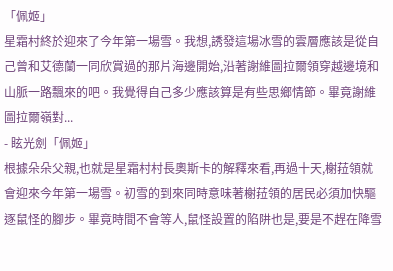「佩姬」
星霜村終於迎來了今年第一場雪。我想,誘發這場冰雪的雲層應該是從自己曾和艾德蘭一同欣賞過的那片海邊開始,沿著謝維圖拉爾領穿越邊境和山脈一路飄來的吧。我覺得自己多少應該算是有些思鄉情節。畢竟謝維圖拉爾嶺對...
- 眩光劍「佩姬」
根據朵朵父親,也就是星霜村村長奧斯卡的解釋來看,再過十天,榭菈領就會迎來今年第一場雪。初雪的到來同時意味著榭菈領的居民必須加快驅逐鼠怪的腳步。畢竟時間不會等人,鼠怪設置的陷阱也是,要是不趕在降雪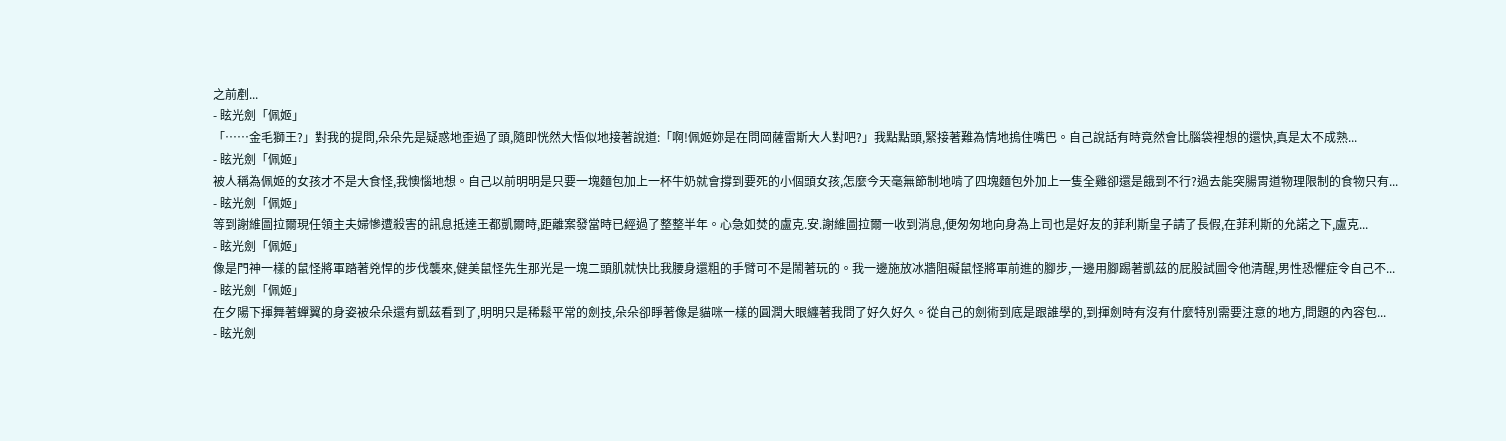之前剷...
- 眩光劍「佩姬」
「……金毛獅王?」對我的提問,朵朵先是疑惑地歪過了頭,隨即恍然大悟似地接著說道:「啊!佩姬妳是在問岡薩雷斯大人對吧?」我點點頭,緊接著難為情地摀住嘴巴。自己說話有時竟然會比腦袋裡想的還快,真是太不成熟...
- 眩光劍「佩姬」
被人稱為佩姬的女孩才不是大食怪,我懊惱地想。自己以前明明是只要一塊麵包加上一杯牛奶就會撐到要死的小個頭女孩,怎麼今天毫無節制地啃了四塊麵包外加上一隻全雞卻還是餓到不行?過去能突腸胃道物理限制的食物只有...
- 眩光劍「佩姬」
等到謝維圖拉爾現任領主夫婦慘遭殺害的訊息抵達王都凱爾時,距離案發當時已經過了整整半年。心急如焚的盧克.安.謝維圖拉爾一收到消息,便匆匆地向身為上司也是好友的菲利斯皇子請了長假,在菲利斯的允諾之下,盧克...
- 眩光劍「佩姬」
像是門神一樣的鼠怪將軍踏著兇悍的步伐襲來,健美鼠怪先生那光是一塊二頭肌就快比我腰身還粗的手臂可不是鬧著玩的。我一邊施放冰牆阻礙鼠怪將軍前進的腳步,一邊用腳踢著凱茲的屁股試圖令他清醒,男性恐懼症令自己不...
- 眩光劍「佩姬」
在夕陽下揮舞著蟬翼的身姿被朵朵還有凱茲看到了,明明只是稀鬆平常的劍技,朵朵卻睜著像是貓咪一樣的圓潤大眼纏著我問了好久好久。從自己的劍術到底是跟誰學的,到揮劍時有沒有什麼特別需要注意的地方,問題的內容包...
- 眩光劍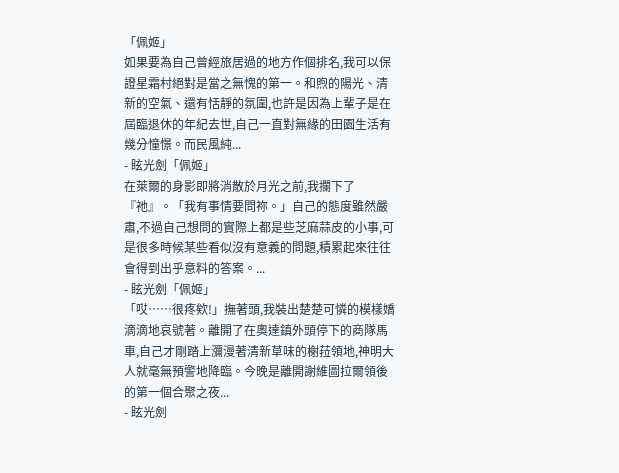「佩姬」
如果要為自己曾經旅居過的地方作個排名,我可以保證星霜村絕對是當之無愧的第一。和煦的陽光、清新的空氣、還有恬靜的氛圍,也許是因為上輩子是在屆臨退休的年紀去世,自己一直對無緣的田園生活有幾分憧憬。而民風純...
- 眩光劍「佩姬」
在萊爾的身影即將消散於月光之前,我攔下了『祂』。「我有事情要問祢。」自己的態度雖然嚴肅,不過自己想問的實際上都是些芝麻蒜皮的小事,可是很多時候某些看似沒有意義的問題,積累起來往往會得到出乎意料的答案。...
- 眩光劍「佩姬」
「哎……很疼欸!」撫著頭,我裝出楚楚可憐的模樣嬌滴滴地哀號著。離開了在奧達鎮外頭停下的商隊馬車,自己才剛踏上瀰漫著清新草味的榭菈領地,神明大人就毫無預警地降臨。今晚是離開謝維圖拉爾領後的第一個合聚之夜...
- 眩光劍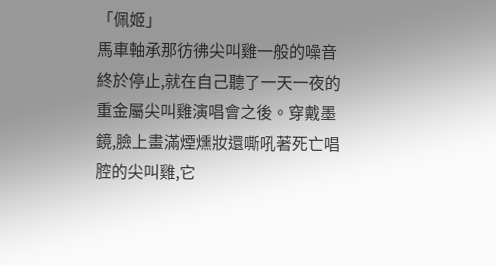「佩姬」
馬車軸承那彷彿尖叫雞一般的噪音終於停止,就在自己聽了一天一夜的重金屬尖叫雞演唱會之後。穿戴墨鏡,臉上畫滿煙燻妝還嘶吼著死亡唱腔的尖叫雞,它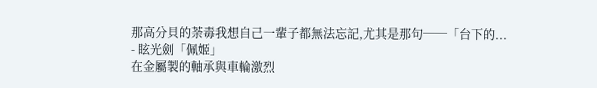那高分貝的荼毒我想自己一輩子都無法忘記,尤其是那句──「台下的...
- 眩光劍「佩姬」
在金屬製的軸承與車輪激烈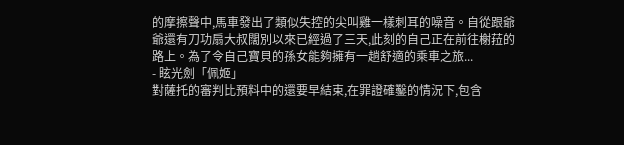的摩擦聲中,馬車發出了類似失控的尖叫雞一樣刺耳的噪音。自從跟爺爺還有刀功扇大叔闊別以來已經過了三天,此刻的自己正在前往榭菈的路上。為了令自己寶貝的孫女能夠擁有一趟舒適的乘車之旅...
- 眩光劍「佩姬」
對薩托的審判比預料中的還要早結束,在罪證確鑿的情況下,包含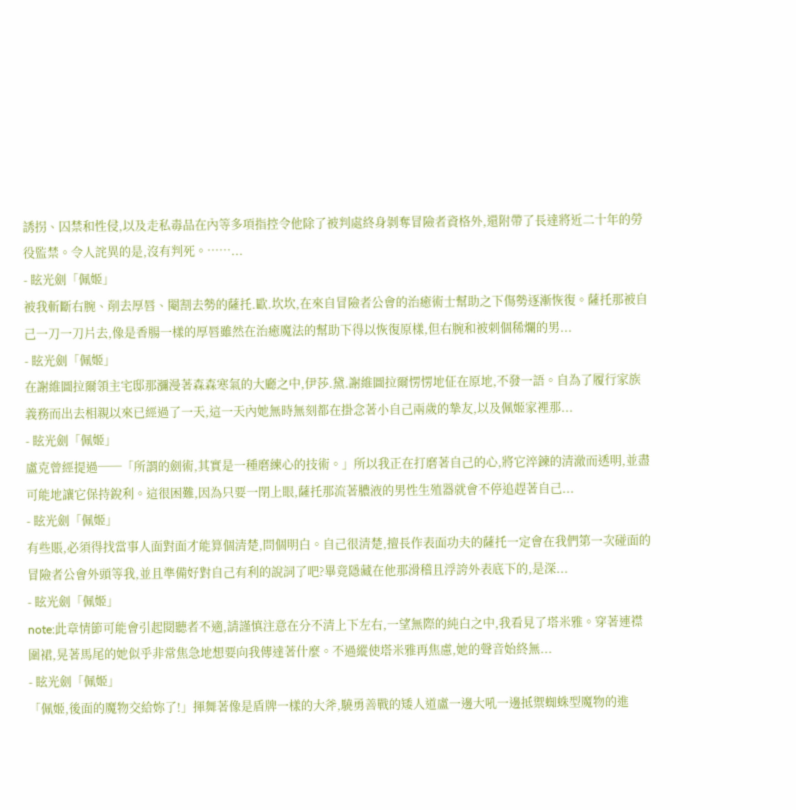誘拐、囚禁和性侵,以及走私毒品在內等多項指控令他除了被判處終身剝奪冒險者資格外,還附帶了長達將近二十年的勞役監禁。令人詫異的是,沒有判死。……...
- 眩光劍「佩姬」
被我斬斷右腕、削去厚唇、閹割去勢的薩托.歐.坎坎,在來自冒險者公會的治癒術士幫助之下傷勢逐漸恢復。薩托那被自己一刀一刀片去,像是香腸一樣的厚唇雖然在治癒魔法的幫助下得以恢復原樣,但右腕和被刺個稀爛的男...
- 眩光劍「佩姬」
在謝維圖拉爾領主宅邸那瀰漫著森森寒氣的大廳之中,伊莎.黛.謝維圖拉爾愣愣地佂在原地,不發一語。自為了履行家族義務而出去相親以來已經過了一天,這一天內她無時無刻都在掛念著小自己兩歲的摯友,以及佩姬家裡那...
- 眩光劍「佩姬」
盧克曾經提過──「所謂的劍術,其實是一種磨練心的技術。」所以我正在打磨著自己的心,將它淬鍊的清澈而透明,並盡可能地讓它保持銳利。這很困難,因為只要一閉上眼,薩托那流著膿液的男性生殖器就會不停追趕著自己...
- 眩光劍「佩姬」
有些賬,必須得找當事人面對面才能算個清楚,問個明白。自己很清楚,擅長作表面功夫的薩托一定會在我們第一次碰面的冒險者公會外頭等我,並且準備好對自己有利的說詞了吧?畢竟隱藏在他那滑稽且浮誇外表底下的,是深...
- 眩光劍「佩姬」
note:此章情節可能會引起閱聽者不適,請謹慎注意在分不清上下左右,一望無際的純白之中,我看見了塔米雅。穿著連襟圍裙,晃著馬尾的她似乎非常焦急地想要向我傳達著什麼。不過縱使塔米雅再焦慮,她的聲音始終無...
- 眩光劍「佩姬」
「佩姬,後面的魔物交給妳了!」揮舞著像是盾牌一樣的大斧,驍勇善戰的矮人道盧一邊大吼一邊抵禦蜘蛛型魔物的進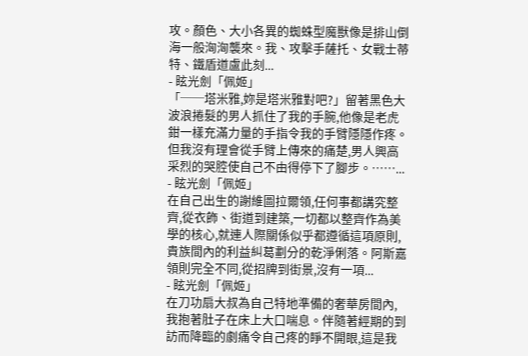攻。顏色、大小各異的蜘蛛型魔獸像是排山倒海一般洶洶襲來。我、攻擊手薩托、女戰士蒂特、鐵盾道盧此刻...
- 眩光劍「佩姬」
「──塔米雅,妳是塔米雅對吧?」留著黑色大波浪捲髮的男人抓住了我的手腕,他像是老虎鉗一樣充滿力量的手指令我的手臂隱隱作疼。但我沒有理會從手臂上傳來的痛楚,男人興高采烈的哭腔使自己不由得停下了腳步。……...
- 眩光劍「佩姬」
在自己出生的謝維圖拉爾領,任何事都講究整齊,從衣飾、街道到建築,一切都以整齊作為美學的核心,就連人際關係似乎都遵循這項原則,貴族間內的利益糾葛劃分的乾淨俐落。阿斯嘉領則完全不同,從招牌到街景,沒有一項...
- 眩光劍「佩姬」
在刀功扇大叔為自己特地準備的奢華房間內,我抱著肚子在床上大口喘息。伴隨著經期的到訪而降臨的劇痛令自己疼的睜不開眼,這是我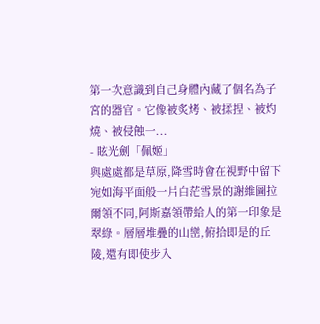第一次意識到自己身體內藏了個名為子宮的器官。它像被炙烤、被揉捏、被灼燒、被侵蝕一...
- 眩光劍「佩姬」
與處處都是草原,降雪時會在視野中留下宛如海平面般一片白茫雪景的謝維圖拉爾領不同,阿斯嘉領帶給人的第一印象是翠綠。層層堆疊的山巒,俯拾即是的丘陵,還有即使步入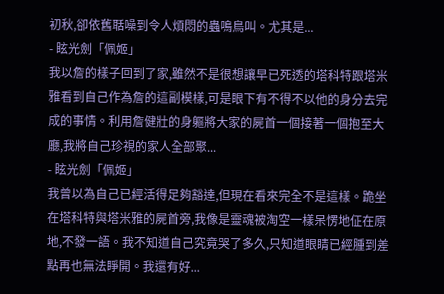初秋,卻依舊聒噪到令人煩悶的蟲鳴鳥叫。尤其是...
- 眩光劍「佩姬」
我以詹的樣子回到了家,雖然不是很想讓早已死透的塔科特跟塔米雅看到自己作為詹的這副模樣,可是眼下有不得不以他的身分去完成的事情。利用詹健壯的身軀將大家的屍首一個接著一個抱至大廳,我將自己珍視的家人全部聚...
- 眩光劍「佩姬」
我曾以為自己已經活得足夠豁達,但現在看來完全不是這樣。跪坐在塔科特與塔米雅的屍首旁,我像是靈魂被淘空一樣呆愣地佂在原地,不發一語。我不知道自己究竟哭了多久,只知道眼睛已經腫到差點再也無法睜開。我還有好...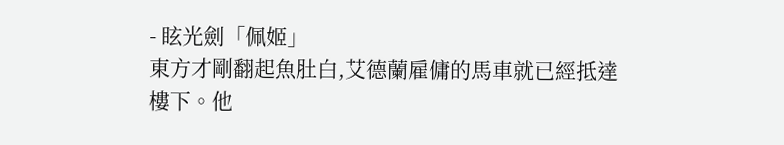- 眩光劍「佩姬」
東方才剛翻起魚肚白,艾德蘭雇傭的馬車就已經抵達樓下。他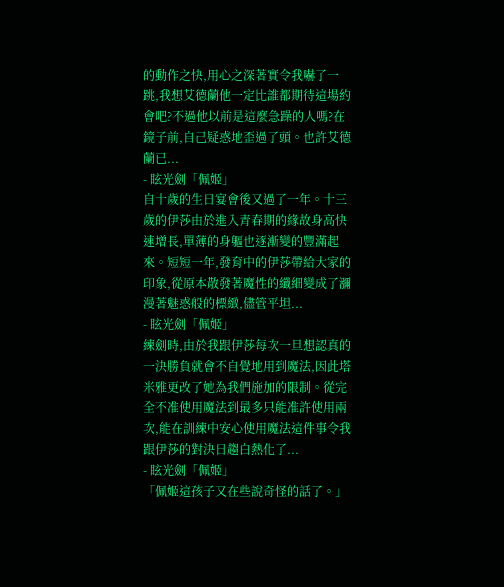的動作之快,用心之深著實令我嚇了一跳,我想艾德蘭他一定比誰都期待這場約會吧?不過他以前是這麼急躁的人嗎?在鏡子前,自己疑惑地歪過了頭。也許艾德蘭已...
- 眩光劍「佩姬」
自十歲的生日宴會後又過了一年。十三歲的伊莎由於進入青春期的緣故身高快速增長,單薄的身軀也逐漸變的豐滿起來。短短一年,發育中的伊莎帶給大家的印象,從原本散發著魔性的纖細變成了瀰漫著魅惑般的標緻,儘管平坦...
- 眩光劍「佩姬」
練劍時,由於我跟伊莎每次一旦想認真的一決勝負就會不自覺地用到魔法,因此塔米雅更改了她為我們施加的限制。從完全不准使用魔法到最多只能准許使用兩次,能在訓練中安心使用魔法這件事令我跟伊莎的對決日趨白熱化了...
- 眩光劍「佩姬」
「佩姬這孩子又在些說奇怪的話了。」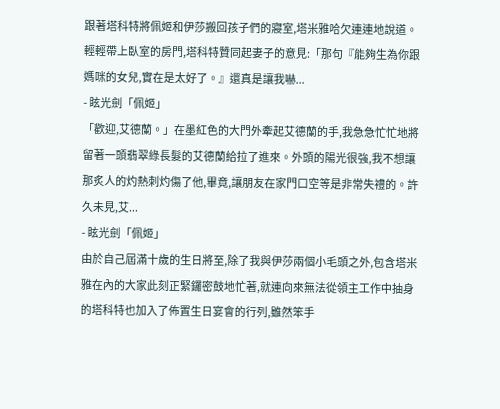跟著塔科特將佩姬和伊莎搬回孩子們的寢室,塔米雅哈欠連連地說道。輕輕帶上臥室的房門,塔科特贊同起妻子的意見:「那句『能夠生為你跟媽咪的女兒,實在是太好了。』還真是讓我嚇...
- 眩光劍「佩姬」
「歡迎,艾德蘭。」在墨紅色的大門外牽起艾德蘭的手,我急急忙忙地將留著一頭翡翠綠長髮的艾德蘭給拉了進來。外頭的陽光很強,我不想讓那炙人的灼熱刺灼傷了他,畢竟,讓朋友在家門口空等是非常失禮的。許久未見,艾...
- 眩光劍「佩姬」
由於自己屆滿十歲的生日將至,除了我與伊莎兩個小毛頭之外,包含塔米雅在內的大家此刻正緊鑼密鼓地忙著,就連向來無法從領主工作中抽身的塔科特也加入了佈置生日宴會的行列,雖然笨手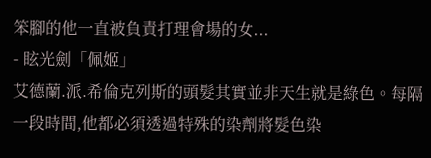笨腳的他一直被負責打理會場的女...
- 眩光劍「佩姬」
艾德蘭.派.希倫克列斯的頭髮其實並非天生就是綠色。每隔一段時間,他都必須透過特殊的染劑將髮色染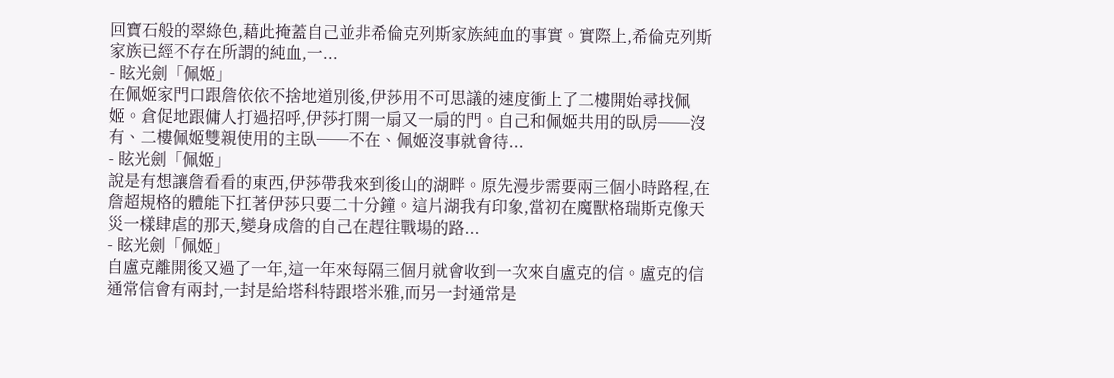回寶石般的翠綠色,藉此掩蓋自己並非希倫克列斯家族純血的事實。實際上,希倫克列斯家族已經不存在所謂的純血,一...
- 眩光劍「佩姬」
在佩姬家門口跟詹依依不捨地道別後,伊莎用不可思議的速度衝上了二樓開始尋找佩姬。倉促地跟傭人打過招呼,伊莎打開一扇又一扇的門。自己和佩姬共用的臥房──沒有、二樓佩姬雙親使用的主臥──不在、佩姬沒事就會待...
- 眩光劍「佩姬」
說是有想讓詹看看的東西,伊莎帶我來到後山的湖畔。原先漫步需要兩三個小時路程,在詹超規格的體能下扛著伊莎只要二十分鐘。這片湖我有印象,當初在魔獸格瑞斯克像天災一樣肆虐的那天,變身成詹的自己在趕往戰場的路...
- 眩光劍「佩姬」
自盧克離開後又過了一年,這一年來每隔三個月就會收到一次來自盧克的信。盧克的信通常信會有兩封,一封是給塔科特跟塔米雅,而另一封通常是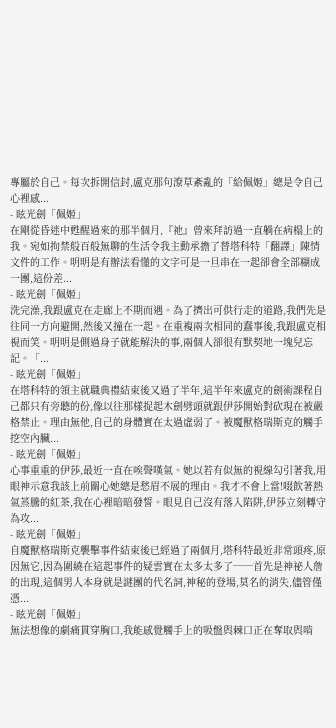專屬於自己。每次拆開信封,盧克那句潦草紊亂的「給佩姬」總是令自己心裡感...
- 眩光劍「佩姬」
在剛從昏迷中甦醒過來的那半個月,『祂』曾來拜訪過一直躺在病榻上的我。宛如拘禁般百般無聊的生活令我主動承擔了替塔科特「翻譯」陳情文件的工作。明明是有辦法看懂的文字可是一旦串在一起卻會全部糊成一團,這份差...
- 眩光劍「佩姬」
洗完澡,我跟盧克在走廊上不期而遇。為了擠出可供行走的道路,我們先是往同一方向避開,然後又撞在一起。在重複兩次相同的蠢事後,我跟盧克相視而笑。明明是側過身子就能解決的事,兩個人卻很有默契地一塊兒忘記。「...
- 眩光劍「佩姬」
在塔科特的領主就職典禮結束後又過了半年,這半年來盧克的劍術課程自己都只有旁聽的份,像以往那樣捉起木劍劈頭就跟伊莎開始對砍現在被嚴格禁止。理由無他,自己的身體實在太過虛弱了。被魔獸格瑞斯克的觸手挖空內臟...
- 眩光劍「佩姬」
心事重重的伊莎,最近一直在唉聲嘆氣。她以若有似無的視線勾引著我,用眼神示意我該上前關心她總是愁眉不展的理由。我才不會上當!啜飲著熱氣蒸騰的紅茶,我在心裡暗暗發誓。眼見自己沒有落入陷阱,伊莎立刻轉守為攻...
- 眩光劍「佩姬」
自魔獸格瑞斯克襲擊事件結束後已經過了兩個月,塔科特最近非常頭疼,原因無它,因為圍繞在這起事件的疑雲實在太多太多了──首先是神祕人詹的出現,這個男人本身就是謎團的代名詞,神秘的登場,莫名的消失,儘管僅憑...
- 眩光劍「佩姬」
無法想像的劇痛貫穿胸口,我能感覺觸手上的吸盤與棘口正在奪取與啃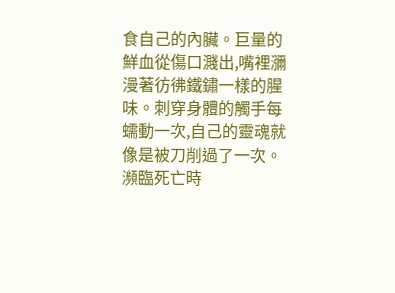食自己的內臟。巨量的鮮血從傷口濺出,嘴裡瀰漫著彷彿鐵鏽一樣的腥味。刺穿身體的觸手每蠕動一次,自己的靈魂就像是被刀削過了一次。瀕臨死亡時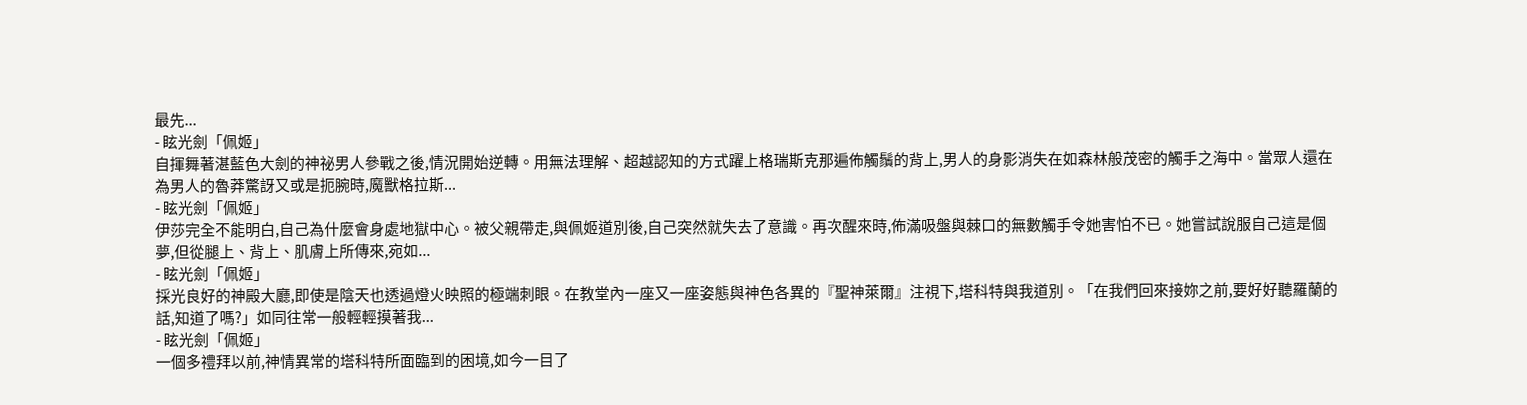最先...
- 眩光劍「佩姬」
自揮舞著湛藍色大劍的神祕男人參戰之後,情況開始逆轉。用無法理解、超越認知的方式躍上格瑞斯克那遍佈觸鬚的背上,男人的身影消失在如森林般茂密的觸手之海中。當眾人還在為男人的魯莽驚訝又或是扼腕時,魔獸格拉斯...
- 眩光劍「佩姬」
伊莎完全不能明白,自己為什麼會身處地獄中心。被父親帶走,與佩姬道別後,自己突然就失去了意識。再次醒來時,佈滿吸盤與棘口的無數觸手令她害怕不已。她嘗試說服自己這是個夢,但從腿上、背上、肌膚上所傳來,宛如...
- 眩光劍「佩姬」
採光良好的神殿大廳,即使是陰天也透過燈火映照的極端刺眼。在教堂內一座又一座姿態與神色各異的『聖神萊爾』注視下,塔科特與我道別。「在我們回來接妳之前,要好好聽羅蘭的話,知道了嗎?」如同往常一般輕輕摸著我...
- 眩光劍「佩姬」
一個多禮拜以前,神情異常的塔科特所面臨到的困境,如今一目了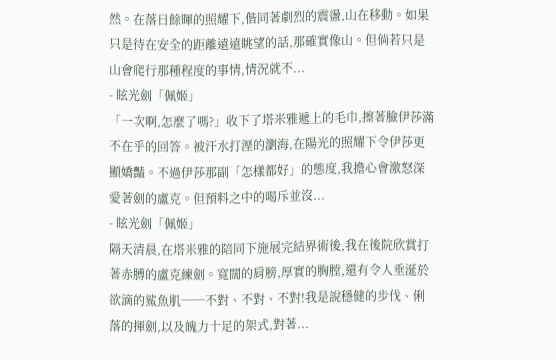然。在落日餘暉的照耀下,偕同著劇烈的震盪,山在移動。如果只是待在安全的距離遠遠眺望的話,那確實像山。但倘若只是山會爬行那種程度的事情,情況就不...
- 眩光劍「佩姬」
「一次啊,怎麼了嗎?」收下了塔米雅遞上的毛巾,擦著臉伊莎滿不在乎的回答。被汗水打溼的瀏海,在陽光的照耀下令伊莎更顯嬌豔。不過伊莎那副「怎樣都好」的態度,我擔心會激怒深愛著劍的盧克。但預料之中的喝斥並沒...
- 眩光劍「佩姬」
隔天清晨,在塔米雅的陪同下施展完結界術後,我在後院欣賞打著赤膊的盧克練劍。寬闊的肩膀,厚實的胸膛,還有令人垂涎於欲滴的鯊魚肌──不對、不對、不對!我是說穩健的步伐、俐落的揮劍,以及魄力十足的架式,對著...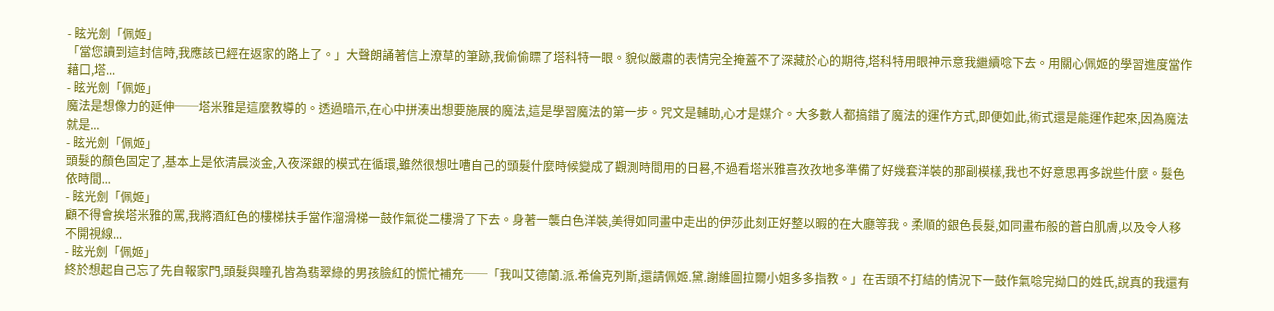- 眩光劍「佩姬」
「當您讀到這封信時,我應該已經在返家的路上了。」大聲朗誦著信上潦草的筆跡,我偷偷瞟了塔科特一眼。貌似嚴肅的表情完全掩蓋不了深藏於心的期待,塔科特用眼神示意我繼續唸下去。用關心佩姬的學習進度當作藉口,塔...
- 眩光劍「佩姬」
魔法是想像力的延伸──塔米雅是這麼教導的。透過暗示,在心中拼湊出想要施展的魔法,這是學習魔法的第一步。咒文是輔助,心才是媒介。大多數人都搞錯了魔法的運作方式,即便如此,術式還是能運作起來,因為魔法就是...
- 眩光劍「佩姬」
頭髮的顏色固定了,基本上是依清晨淡金,入夜深銀的模式在循環,雖然很想吐嘈自己的頭髮什麼時候變成了觀測時間用的日晷,不過看塔米雅喜孜孜地多準備了好幾套洋裝的那副模樣,我也不好意思再多說些什麼。髮色依時間...
- 眩光劍「佩姬」
顧不得會挨塔米雅的罵,我將酒紅色的樓梯扶手當作溜滑梯一鼓作氣從二樓滑了下去。身著一襲白色洋裝,美得如同畫中走出的伊莎此刻正好整以暇的在大廳等我。柔順的銀色長髮,如同畫布般的蒼白肌膚,以及令人移不開視線...
- 眩光劍「佩姬」
終於想起自己忘了先自報家門,頭髮與瞳孔皆為翡翠綠的男孩臉紅的慌忙補充──「我叫艾德蘭.派.希倫克列斯,還請佩姬.黛.謝維圖拉爾小姐多多指教。」在舌頭不打結的情況下一鼓作氣唸完拗口的姓氏,說真的我還有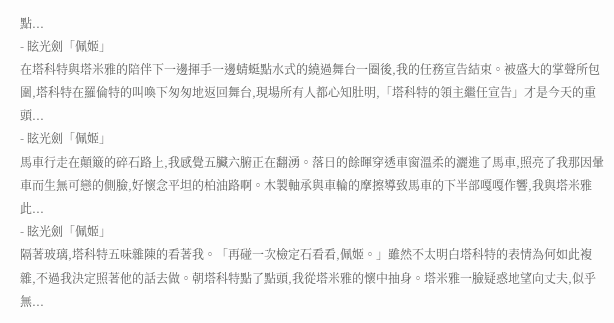點...
- 眩光劍「佩姬」
在塔科特與塔米雅的陪伴下一邊揮手一邊蜻蜓點水式的繞過舞台一圈後,我的任務宣告結束。被盛大的掌聲所包圍,塔科特在羅倫特的叫喚下匆匆地返回舞台,現場所有人都心知肚明,「塔科特的領主繼任宣告」才是今天的重頭...
- 眩光劍「佩姬」
馬車行走在顛簸的碎石路上,我感覺五臟六腑正在翻湧。落日的餘暉穿透車窗溫柔的灑進了馬車,照亮了我那因暈車而生無可戀的側臉,好懷念平坦的柏油路啊。木製軸承與車輪的摩擦導致馬車的下半部嘎嘎作響,我與塔米雅此...
- 眩光劍「佩姬」
隔著玻璃,塔科特五味雜陳的看著我。「再碰一次檢定石看看,佩姬。」雖然不太明白塔科特的表情為何如此複雜,不過我決定照著他的話去做。朝塔科特點了點頭,我從塔米雅的懷中抽身。塔米雅一臉疑惑地望向丈夫,似乎無...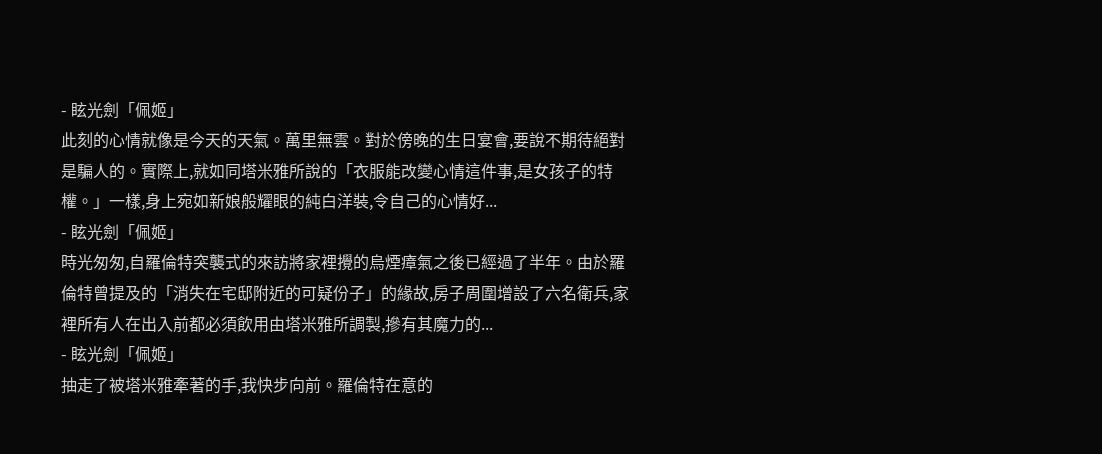- 眩光劍「佩姬」
此刻的心情就像是今天的天氣。萬里無雲。對於傍晚的生日宴會,要說不期待絕對是騙人的。實際上,就如同塔米雅所說的「衣服能改變心情這件事,是女孩子的特權。」一樣,身上宛如新娘般耀眼的純白洋裝,令自己的心情好...
- 眩光劍「佩姬」
時光匆匆,自羅倫特突襲式的來訪將家裡攪的烏煙瘴氣之後已經過了半年。由於羅倫特曾提及的「消失在宅邸附近的可疑份子」的緣故,房子周圍增設了六名衛兵,家裡所有人在出入前都必須飲用由塔米雅所調製,摻有其魔力的...
- 眩光劍「佩姬」
抽走了被塔米雅牽著的手,我快步向前。羅倫特在意的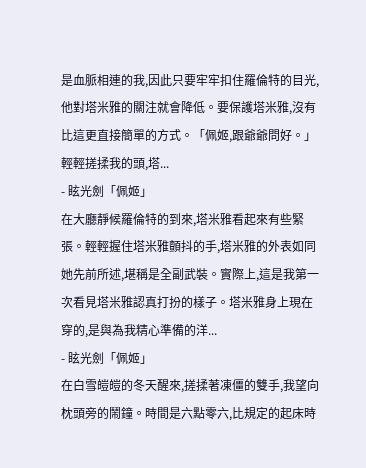是血脈相連的我,因此只要牢牢扣住羅倫特的目光,他對塔米雅的關注就會降低。要保護塔米雅,沒有比這更直接簡單的方式。「佩姬,跟爺爺問好。」輕輕搓揉我的頭,塔...
- 眩光劍「佩姬」
在大廳靜候羅倫特的到來,塔米雅看起來有些緊張。輕輕握住塔米雅顫抖的手,塔米雅的外表如同她先前所述,堪稱是全副武裝。實際上,這是我第一次看見塔米雅認真打扮的樣子。塔米雅身上現在穿的,是與為我精心準備的洋...
- 眩光劍「佩姬」
在白雪皚皚的冬天醒來,搓揉著凍僵的雙手,我望向枕頭旁的鬧鐘。時間是六點零六,比規定的起床時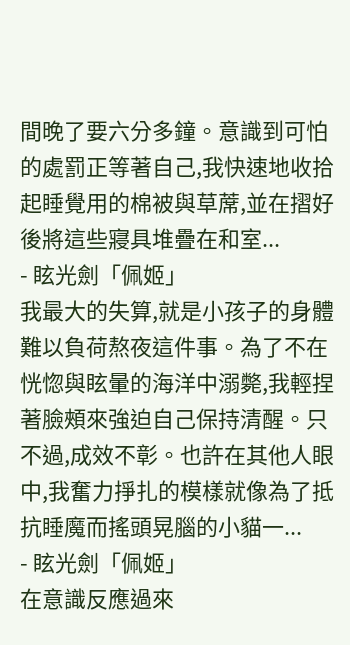間晚了要六分多鐘。意識到可怕的處罰正等著自己,我快速地收拾起睡覺用的棉被與草蓆,並在摺好後將這些寢具堆疊在和室...
- 眩光劍「佩姬」
我最大的失算,就是小孩子的身體難以負荷熬夜這件事。為了不在恍惚與眩暈的海洋中溺斃,我輕捏著臉頰來強迫自己保持清醒。只不過,成效不彰。也許在其他人眼中,我奮力掙扎的模樣就像為了抵抗睡魔而搖頭晃腦的小貓一...
- 眩光劍「佩姬」
在意識反應過來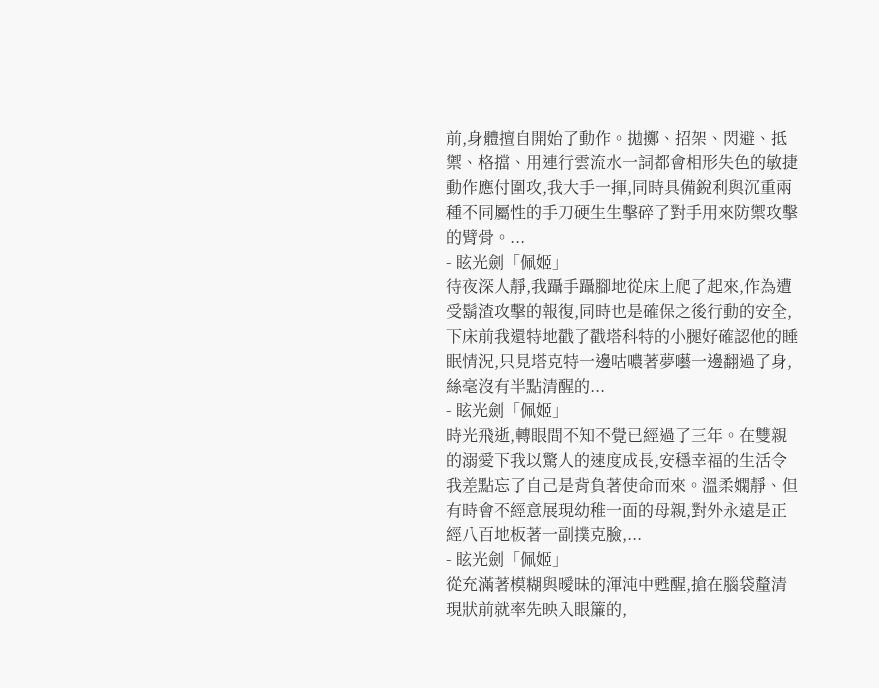前,身體擅自開始了動作。拋擲、招架、閃避、抵禦、格擋、用連行雲流水一詞都會相形失色的敏捷動作應付圍攻,我大手一揮,同時具備銳利與沉重兩種不同屬性的手刀硬生生擊碎了對手用來防禦攻擊的臂骨。...
- 眩光劍「佩姬」
待夜深人靜,我躡手躡腳地從床上爬了起來,作為遭受鬍渣攻擊的報復,同時也是確保之後行動的安全,下床前我還特地戳了戳塔科特的小腿好確認他的睡眠情況,只見塔克特一邊咕噥著夢囈一邊翻過了身,絲毫沒有半點清醒的...
- 眩光劍「佩姬」
時光飛逝,轉眼間不知不覺已經過了三年。在雙親的溺愛下我以驚人的速度成長,安穩幸福的生活令我差點忘了自己是背負著使命而來。溫柔嫻靜、但有時會不經意展現幼稚一面的母親,對外永遠是正經八百地板著一副撲克臉,...
- 眩光劍「佩姬」
從充滿著模糊與曖昧的渾沌中甦醒,搶在腦袋釐清現狀前就率先映入眼簾的,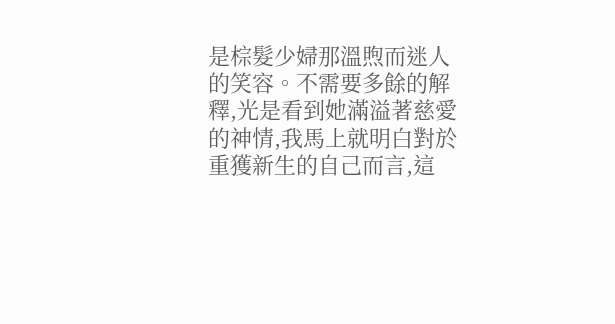是棕髮少婦那溫煦而迷人的笑容。不需要多餘的解釋,光是看到她滿溢著慈愛的神情,我馬上就明白對於重獲新生的自己而言,這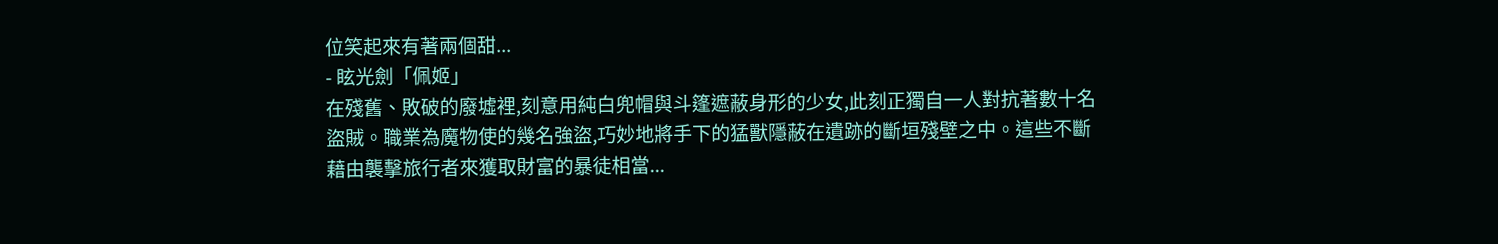位笑起來有著兩個甜...
- 眩光劍「佩姬」
在殘舊、敗破的廢墟裡,刻意用純白兜帽與斗篷遮蔽身形的少女,此刻正獨自一人對抗著數十名盜賊。職業為魔物使的幾名強盜,巧妙地將手下的猛獸隱蔽在遺跡的斷垣殘壁之中。這些不斷藉由襲擊旅行者來獲取財富的暴徒相當...